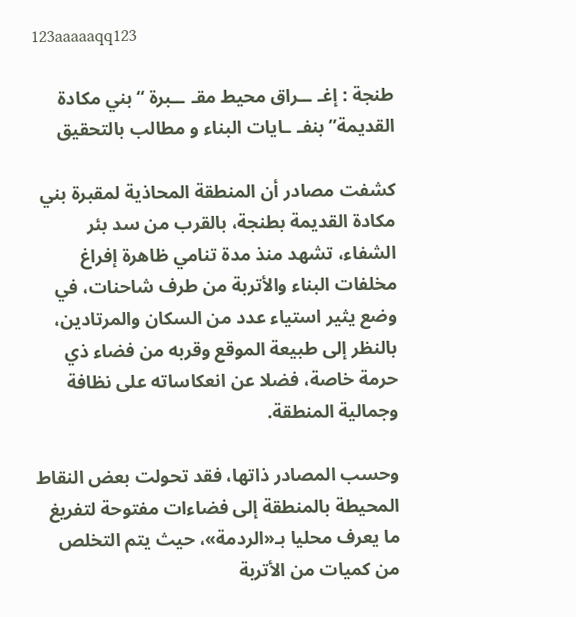123aaaaaqq123

طنجة : إغـ ــراق محيط مقـ ــبرة “بني مكادة القديمة” بنفـ ـايات البناء و مطالب بالتحقيق

كشفت مصادر أن المنطقة المحاذية لمقبرة بني مكادة القديمة بطنجة، بالقرب من سد بئر الشفاء، تشهد منذ مدة تنامي ظاهرة إفراغ مخلفات البناء والأتربة من طرف شاحنات، في وضع يثير استياء عدد من السكان والمرتادين، بالنظر إلى طبيعة الموقع وقربه من فضاء ذي حرمة خاصة، فضلا عن انعكاساته على نظافة وجمالية المنطقة.

وحسب المصادر ذاتها، فقد تحولت بعض النقاط المحيطة بالمنطقة إلى فضاءات مفتوحة لتفريغ ما يعرف محليا بـ«الردمة»، حيث يتم التخلص من كميات من الأتربة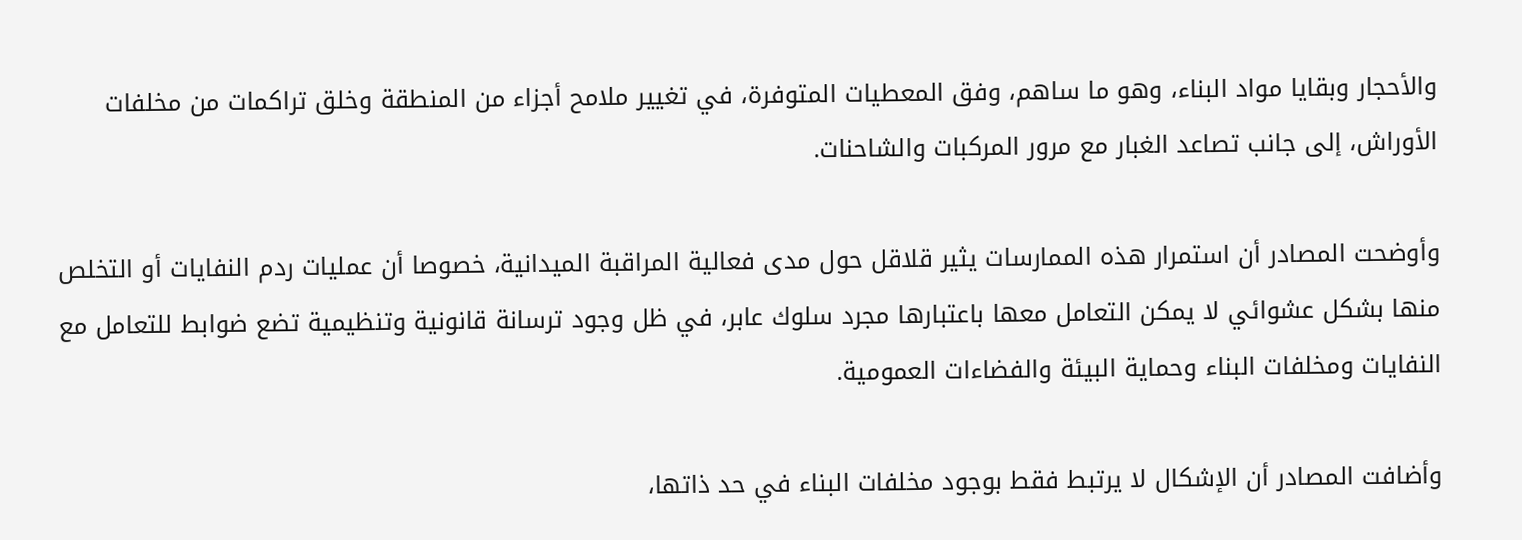والأحجار وبقايا مواد البناء، وهو ما ساهم، وفق المعطيات المتوفرة، في تغيير ملامح أجزاء من المنطقة وخلق تراكمات من مخلفات الأوراش، إلى جانب تصاعد الغبار مع مرور المركبات والشاحنات.

وأوضحت المصادر أن استمرار هذه الممارسات يثير قلاقل حول مدى فعالية المراقبة الميدانية، خصوصا أن عمليات ردم النفايات أو التخلص منها بشكل عشوائي لا يمكن التعامل معها باعتبارها مجرد سلوك عابر، في ظل وجود ترسانة قانونية وتنظيمية تضع ضوابط للتعامل مع النفايات ومخلفات البناء وحماية البيئة والفضاءات العمومية.

وأضافت المصادر أن الإشكال لا يرتبط فقط بوجود مخلفات البناء في حد ذاتها،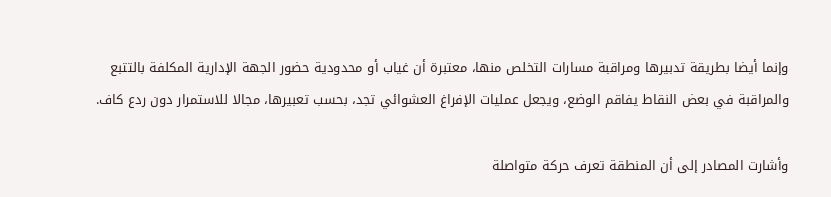وإنما أيضا بطريقة تدبيرها ومراقبة مسارات التخلص منها، معتبرة أن غياب أو محدودية حضور الجهة الإدارية المكلفة بالتتبع والمراقبة في بعض النقاط يفاقم الوضع، ويجعل عمليات الإفراغ العشوائي تجد، بحسب تعبيرها، مجالا للاستمرار دون ردع كاف.

وأشارت المصادر إلى أن المنطقة تعرف حركة متواصلة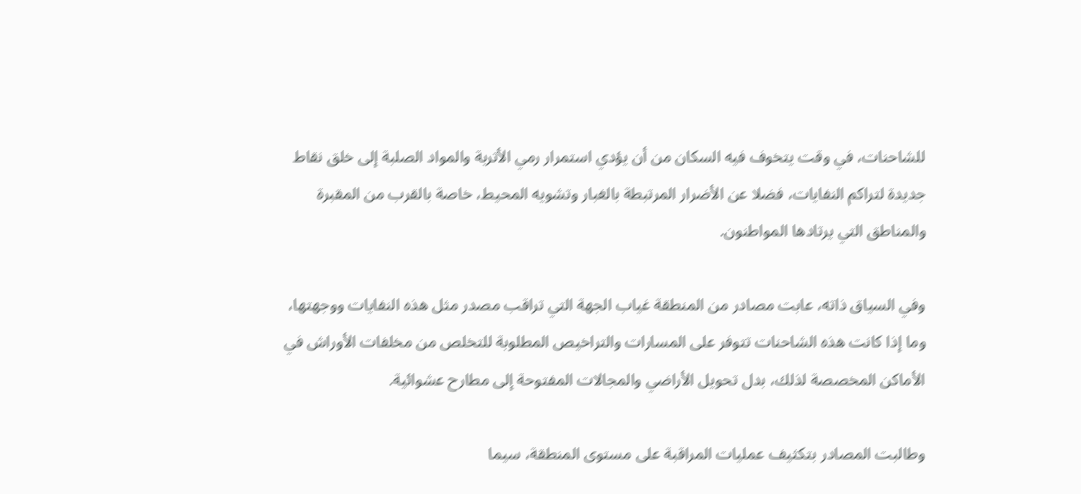للشاحنات، في وقت يتخوف فيه السكان من أن يؤدي استمرار رمي الأتربة والمواد الصلبة إلى خلق نقاط جديدة لتراكم النفايات، فضلا عن الأضرار المرتبطة بالغبار وتشويه المحيط، خاصة بالقرب من المقبرة والمناطق التي يرتادها المواطنون.

وفي السياق ذاته، عابت مصادر من المنطقة غياب الجهة التي تراقب مصدر مثل هذه النفايات ووجهتها، وما إذا كانت هذه الشاحنات تتوفر على المسارات والتراخيص المطلوبة للتخلص من مخلفات الأوراش في الأماكن المخصصة لذلك، بدل تحويل الأراضي والمجالات المفتوحة إلى مطارح عشوائية.

وطالبت المصادر بتكثيف عمليات المراقبة على مستوى المنطقة، سيما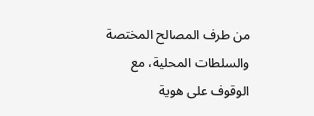من طرف المصالح المختصة والسلطات المحلية، مع الوقوف على هوية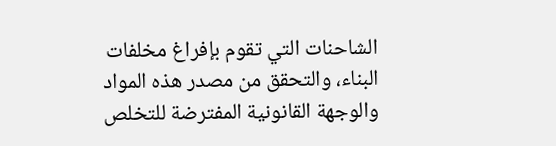الشاحنات التي تقوم بإفراغ مخلفات البناء، والتحقق من مصدر هذه المواد والوجهة القانونية المفترضة للتخلص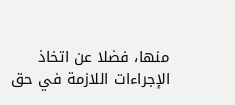منها، فضلا عن اتخاذ الإجراءات اللازمة في حق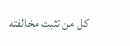كل من تثبت مخالفته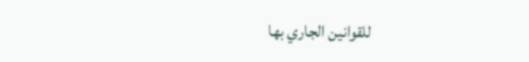للقوانين الجاري بها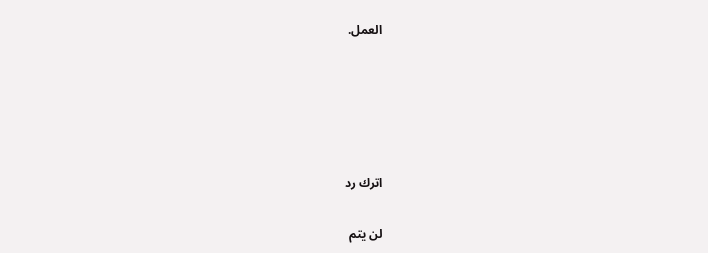العمل.





اترك رد

لن يتم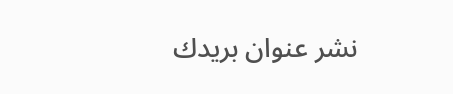نشر عنوان بريدك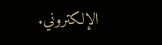الإلكتروني.